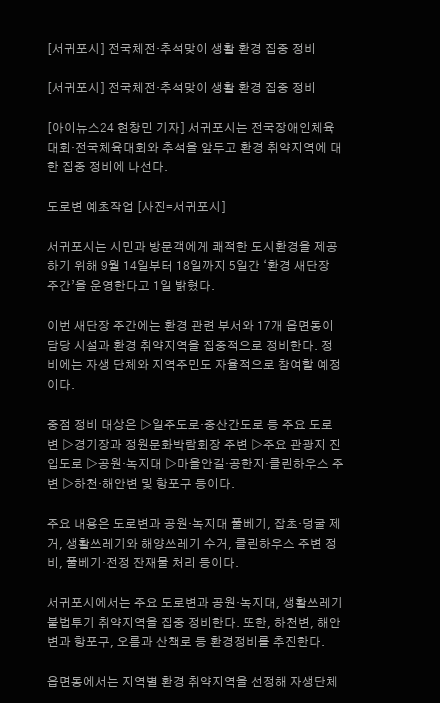[서귀포시] 전국체전·추석맞이 생활 환경 집중 정비

[서귀포시] 전국체전·추석맞이 생활 환경 집중 정비

[아이뉴스24 현창민 기자] 서귀포시는 전국장애인체육대회·전국체육대회와 추석을 앞두고 환경 취약지역에 대한 집중 정비에 나선다.

도로변 예초작업 [사진=서귀포시]

서귀포시는 시민과 방문객에게 쾌적한 도시환경을 제공하기 위해 9월 14일부터 18일까지 5일간 ‘환경 새단장 주간’을 운영한다고 1일 밝혔다.

이번 새단장 주간에는 환경 관련 부서와 17개 읍면동이 담당 시설과 환경 취약지역을 집중적으로 정비한다. 정비에는 자생 단체와 지역주민도 자율적으로 참여할 예정이다.

중점 정비 대상은 ▷일주도로·중산간도로 등 주요 도로변 ▷경기장과 정원문화박람회장 주변 ▷주요 관광지 진입도로 ▷공원·녹지대 ▷마을안길·공한지·클린하우스 주변 ▷하천·해안변 및 항포구 등이다.

주요 내용은 도로변과 공원·녹지대 풀베기, 잡초·덩굴 제거, 생활쓰레기와 해양쓰레기 수거, 클린하우스 주변 정비, 풀베기·전정 잔재물 처리 등이다.

서귀포시에서는 주요 도로변과 공원·녹지대, 생활쓰레기 불법투기 취약지역을 집중 정비한다. 또한, 하천변, 해안변과 항포구, 오름과 산책로 등 환경정비를 추진한다.

읍면동에서는 지역별 환경 취약지역을 선정해 자생단체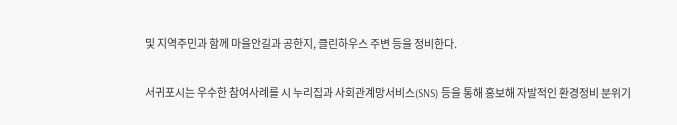및 지역주민과 함께 마을안길과 공한지, 클린하우스 주변 등을 정비한다.

서귀포시는 우수한 참여사례를 시 누리집과 사회관계망서비스(SNS) 등을 통해 홍보해 자발적인 환경정비 분위기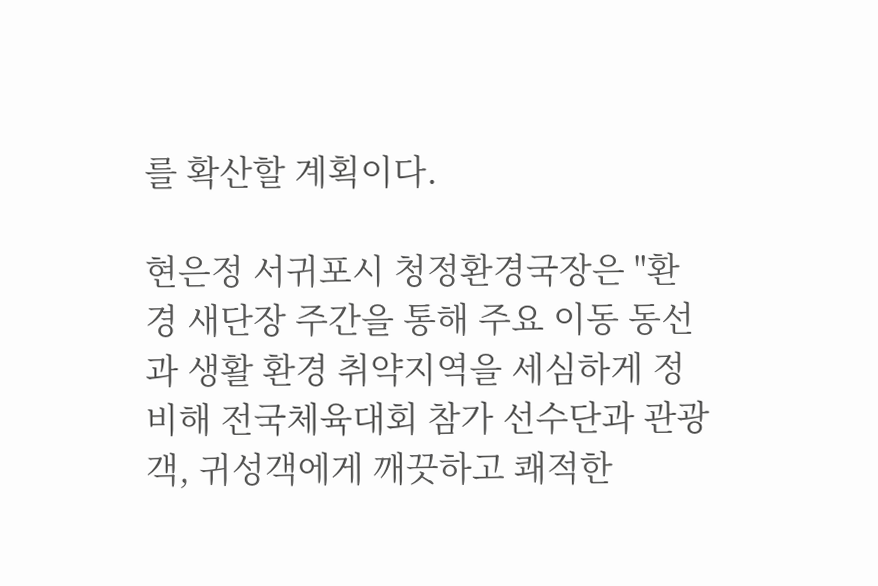를 확산할 계획이다.

현은정 서귀포시 청정환경국장은 "환경 새단장 주간을 통해 주요 이동 동선과 생활 환경 취약지역을 세심하게 정비해 전국체육대회 참가 선수단과 관광객, 귀성객에게 깨끗하고 쾌적한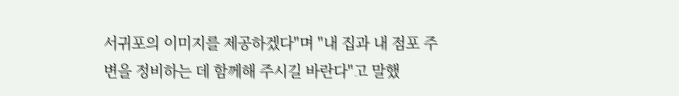서귀포의 이미지를 제공하겠다"며 "내 집과 내 점포 주변을 정비하는 데 함께해 주시길 바란다"고 말했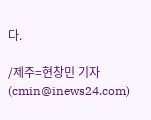다.

/제주=현창민 기자(cmin@inews24.com)